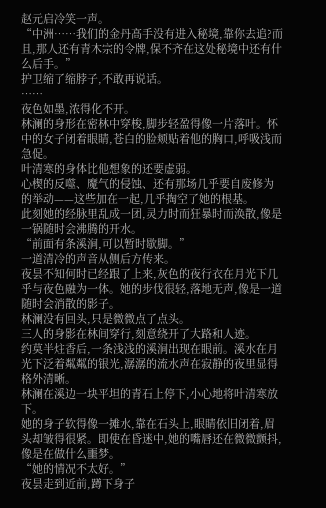赵元启冷笑一声。
“中洲……我们的金丹高手没有进入秘境,靠你去追?而且,那人还有青木宗的令牌,保不齐在这处秘境中还有什么后手。”
护卫缩了缩脖子,不敢再说话。
……
夜色如墨,浓得化不开。
林澜的身形在密林中穿梭,脚步轻盈得像一片落叶。怀中的女子闭着眼睛,苍白的脸颊贴着他的胸口,呼吸浅而急促。
叶清寒的身体比他想象的还要虚弱。
心楔的反噬、魔气的侵蚀、还有那场几乎要自废修为的举动——这些加在一起,几乎掏空了她的根基。
此刻她的经脉里乱成一团,灵力时而狂暴时而涣散,像是一锅随时会沸腾的开水。
“前面有条溪涧,可以暂时歇脚。”
一道清冷的声音从侧后方传来。
夜昙不知何时已经跟了上来,灰色的夜行衣在月光下几乎与夜色融为一体。她的步伐很轻,落地无声,像是一道随时会消散的影子。
林澜没有回头,只是微微点了点头。
三人的身影在林间穿行,刻意绕开了大路和人迹。
约莫半炷香后,一条浅浅的溪涧出现在眼前。溪水在月光下泛着粼粼的银光,潺潺的流水声在寂静的夜里显得格外清晰。
林澜在溪边一块平坦的青石上停下,小心地将叶清寒放下。
她的身子软得像一摊水,靠在石头上,眼睛依旧闭着,眉头却皱得很紧。即使在昏迷中,她的嘴唇还在微微颤抖,像是在做什么噩梦。
“她的情况不太好。”
夜昙走到近前,蹲下身子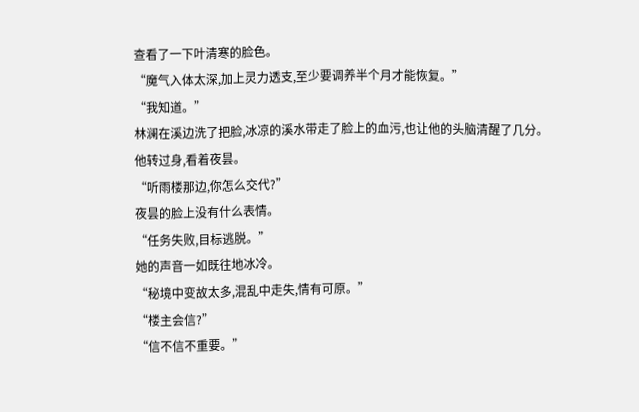查看了一下叶清寒的脸色。
“魔气入体太深,加上灵力透支,至少要调养半个月才能恢复。”
“我知道。”
林澜在溪边洗了把脸,冰凉的溪水带走了脸上的血污,也让他的头脑清醒了几分。
他转过身,看着夜昙。
“听雨楼那边,你怎么交代?”
夜昙的脸上没有什么表情。
“任务失败,目标逃脱。”
她的声音一如既往地冰冷。
“秘境中变故太多,混乱中走失,情有可原。”
“楼主会信?”
“信不信不重要。”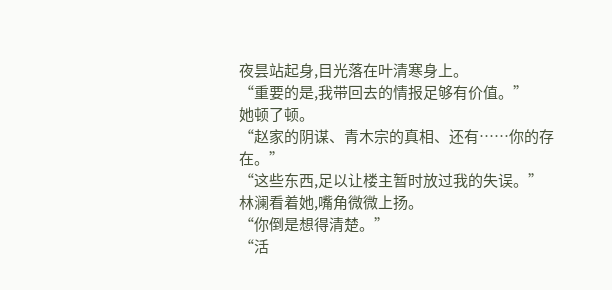夜昙站起身,目光落在叶清寒身上。
“重要的是,我带回去的情报足够有价值。”
她顿了顿。
“赵家的阴谋、青木宗的真相、还有……你的存在。”
“这些东西,足以让楼主暂时放过我的失误。”
林澜看着她,嘴角微微上扬。
“你倒是想得清楚。”
“活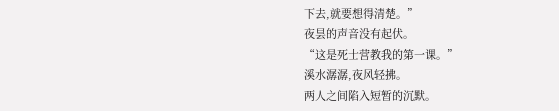下去,就要想得清楚。”
夜昙的声音没有起伏。
“这是死士营教我的第一课。”
溪水潺潺,夜风轻拂。
两人之间陷入短暂的沉默。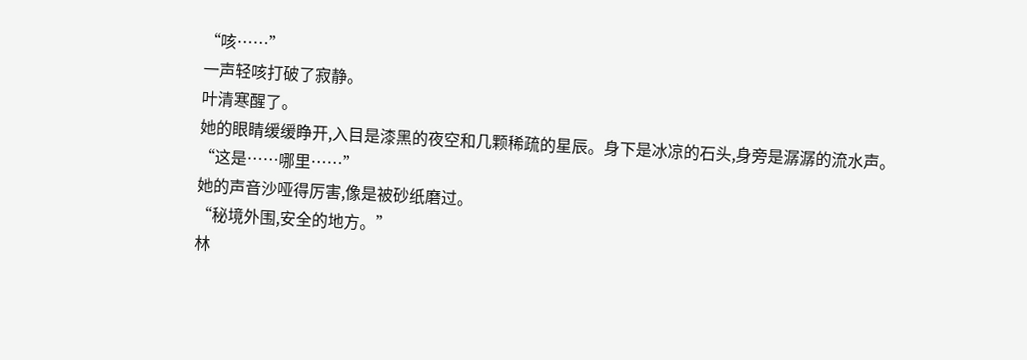“咳……”
一声轻咳打破了寂静。
叶清寒醒了。
她的眼睛缓缓睁开,入目是漆黑的夜空和几颗稀疏的星辰。身下是冰凉的石头,身旁是潺潺的流水声。
“这是……哪里……”
她的声音沙哑得厉害,像是被砂纸磨过。
“秘境外围,安全的地方。”
林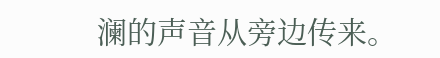澜的声音从旁边传来。